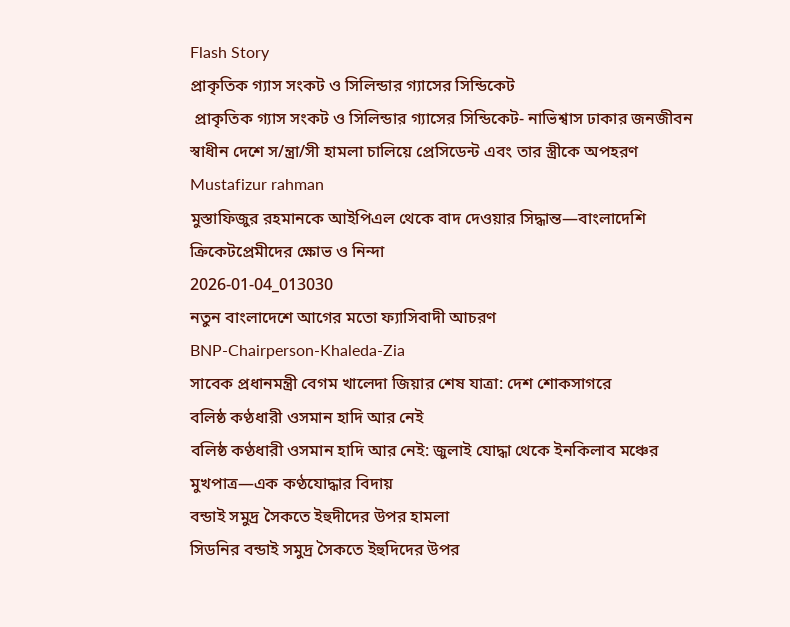Flash Story
প্রাকৃতিক গ্যাস সংকট ও সিলিন্ডার গ্যাসের সিন্ডিকেট
 প্রাকৃতিক গ্যাস সংকট ও সিলিন্ডার গ্যাসের সিন্ডিকেট- নাভিশ্বাস ঢাকার জনজীবন
স্বাধীন দেশে স/ন্ত্রা/সী হামলা চালিয়ে প্রেসিডেন্ট এবং তার স্ত্রীকে অপহরণ
Mustafizur rahman
মুস্তাফিজুর রহমানকে আইপিএল থেকে বাদ দেওয়ার সিদ্ধান্ত—বাংলাদেশি ক্রিকেটপ্রেমীদের ক্ষোভ ও নিন্দা
2026-01-04_013030
নতুন বাংলাদেশে আগের মতো ফ্যাসিবাদী আচরণ
BNP-Chairperson-Khaleda-Zia
সাবেক প্রধানমন্ত্রী বেগম খালেদা জিয়ার শেষ যাত্রা: দেশ শোকসাগরে
বলিষ্ঠ কণ্ঠধারী ওসমান হাদি আর নেই
বলিষ্ঠ কণ্ঠধারী ওসমান হাদি আর নেই: জুলাই যোদ্ধা থেকে ইনকিলাব মঞ্চের মুখপাত্র—এক কণ্ঠযোদ্ধার বিদায়
বন্ডাই সমুদ্র সৈকতে ইহুদীদের উপর হামলা
সিডনির বন্ডাই সমুদ্র সৈকতে ইহুদিদের উপর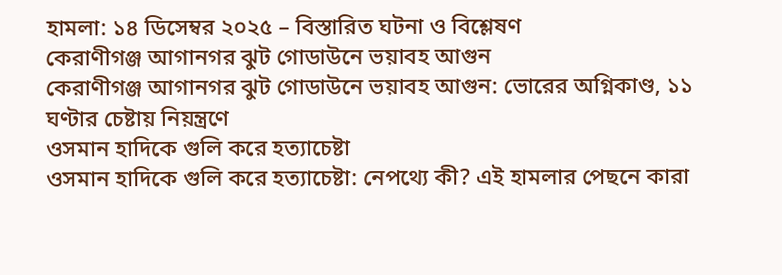হামলা: ১৪ ডিসেম্বর ২০২৫ – বিস্তারিত ঘটনা ও বিশ্লেষণ
কেরাণীগঞ্জ আগানগর ঝুট গোডাউনে ভয়াবহ আগুন
কেরাণীগঞ্জ আগানগর ঝুট গোডাউনে ভয়াবহ আগুন: ভোরের অগ্নিকাণ্ড, ১১ ঘণ্টার চেষ্টায় নিয়ন্ত্রণে
ওসমান হাদিকে গুলি করে হত্যাচেষ্টা
ওসমান হাদিকে গুলি করে হত্যাচেষ্টা: নেপথ্যে কী? এই হামলার পেছনে কারা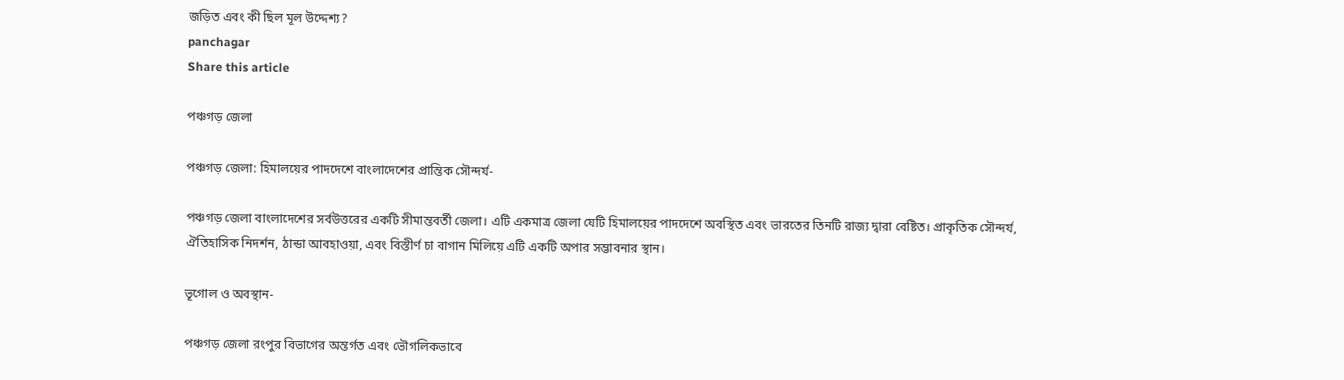জড়িত এবং কী ছিল মূল উদ্দেশ্য?
panchagar
Share this article

পঞ্চগড় জেলা

পঞ্চগড় জেলা: হিমালয়ের পাদদেশে বাংলাদেশের প্রান্তিক সৌন্দর্য-

পঞ্চগড় জেলা বাংলাদেশের সর্বউত্তরের একটি সীমান্তবর্তী জেলা। এটি একমাত্র জেলা যেটি হিমালয়ের পাদদেশে অবস্থিত এবং ভারতের তিনটি রাজ্য দ্বারা বেষ্টিত। প্রাকৃতিক সৌন্দর্য, ঐতিহাসিক নিদর্শন, ঠান্ডা আবহাওয়া, এবং বিস্তীর্ণ চা বাগান মিলিয়ে এটি একটি অপার সম্ভাবনার স্থান।

ভূগোল ও অবস্থান-

পঞ্চগড় জেলা রংপুর বিভাগের অন্তর্গত এবং ভৌগলিকভাবে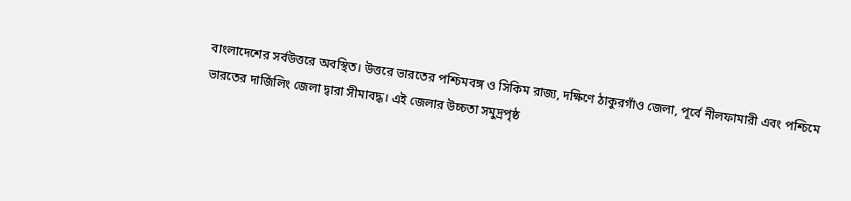বাংলাদেশের সর্বউত্তরে অবস্থিত। উত্তরে ভারতের পশ্চিমবঙ্গ ও সিকিম রাজ্য, দক্ষিণে ঠাকুরগাঁও জেলা, পূর্বে নীলফামারী এবং পশ্চিমে ভারতের দার্জিলিং জেলা দ্বারা সীমাবদ্ধ। এই জেলার উচ্চতা সমুদ্রপৃষ্ঠ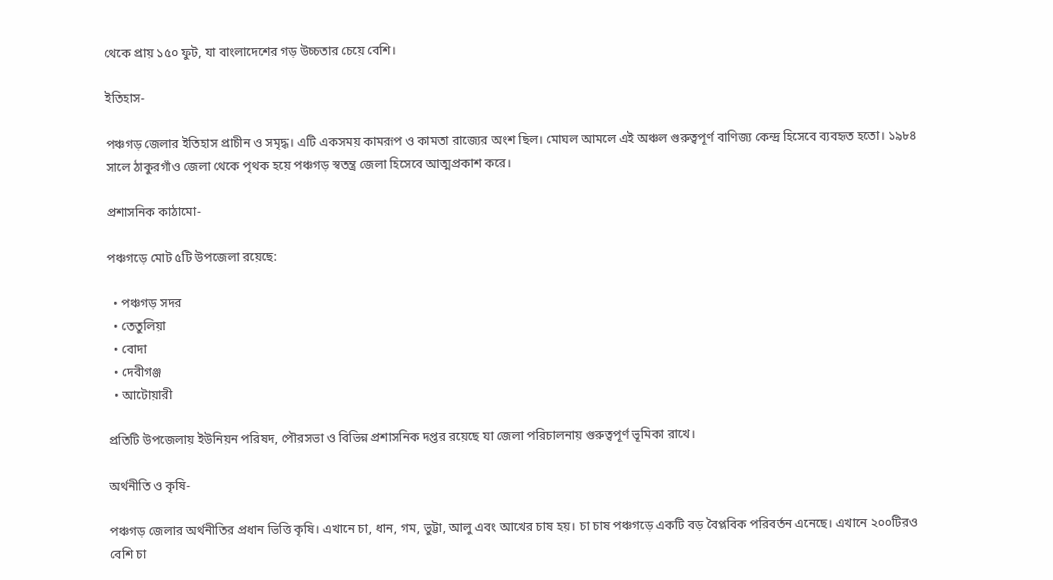থেকে প্রায় ১৫০ ফুট, যা বাংলাদেশের গড় উচ্চতার চেয়ে বেশি।

ইতিহাস-

পঞ্চগড় জেলার ইতিহাস প্রাচীন ও সমৃদ্ধ। এটি একসময় কামরূপ ও কামতা রাজ্যের অংশ ছিল। মোঘল আমলে এই অঞ্চল গুরুত্বপূর্ণ বাণিজ্য কেন্দ্র হিসেবে ব্যবহৃত হতো। ১৯৮৪ সালে ঠাকুরগাঁও জেলা থেকে পৃথক হয়ে পঞ্চগড় স্বতন্ত্র জেলা হিসেবে আত্মপ্রকাশ করে।

প্রশাসনিক কাঠামো-

পঞ্চগড়ে মোট ৫টি উপজেলা রয়েছে:

  • পঞ্চগড় সদর
  • তেতুলিয়া
  • বোদা
  • দেবীগঞ্জ
  • আটোয়ারী

প্রতিটি উপজেলায় ইউনিয়ন পরিষদ, পৌরসভা ও বিভিন্ন প্রশাসনিক দপ্তর রয়েছে যা জেলা পরিচালনায় গুরুত্বপূর্ণ ভূমিকা রাখে।

অর্থনীতি ও কৃষি-

পঞ্চগড় জেলার অর্থনীতির প্রধান ভিত্তি কৃষি। এখানে চা, ধান, গম, ভুট্টা, আলু এবং আখের চাষ হয়। চা চাষ পঞ্চগড়ে একটি বড় বৈপ্লবিক পরিবর্তন এনেছে। এখানে ২০০টিরও বেশি চা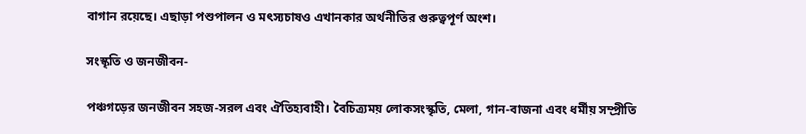বাগান রয়েছে। এছাড়া পশুপালন ও মৎস্যচাষও এখানকার অর্থনীতির গুরুত্বপূর্ণ অংশ।

সংস্কৃতি ও জনজীবন-

পঞ্চগড়ের জনজীবন সহজ-সরল এবং ঐতিহ্যবাহী। বৈচিত্র্যময় লোকসংস্কৃতি, মেলা, গান-বাজনা এবং ধর্মীয় সম্প্রীতি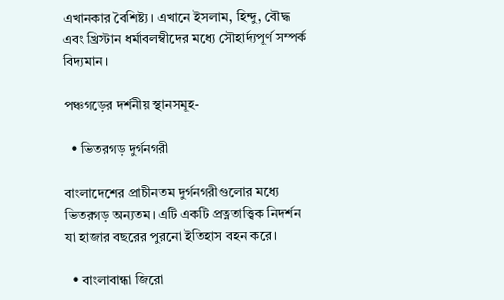এখানকার বৈশিষ্ট্য। এখানে ইসলাম, হিন্দু, বৌদ্ধ এবং খ্রিস্টান ধর্মাবলম্বীদের মধ্যে সৌহার্দ্যপূর্ণ সম্পর্ক বিদ্যমান।

পঞ্চগড়ের দর্শনীয় স্থানসমূহ-

  • ভিতরগড় দুর্গনগরী

বাংলাদেশের প্রাচীনতম দুর্গনগরীগুলোর মধ্যে ভিতরগড় অন্যতম। এটি একটি প্রত্নতাত্ত্বিক নিদর্শন যা হাজার বছরের পুরনো ইতিহাস বহন করে।

  • বাংলাবান্ধা জিরো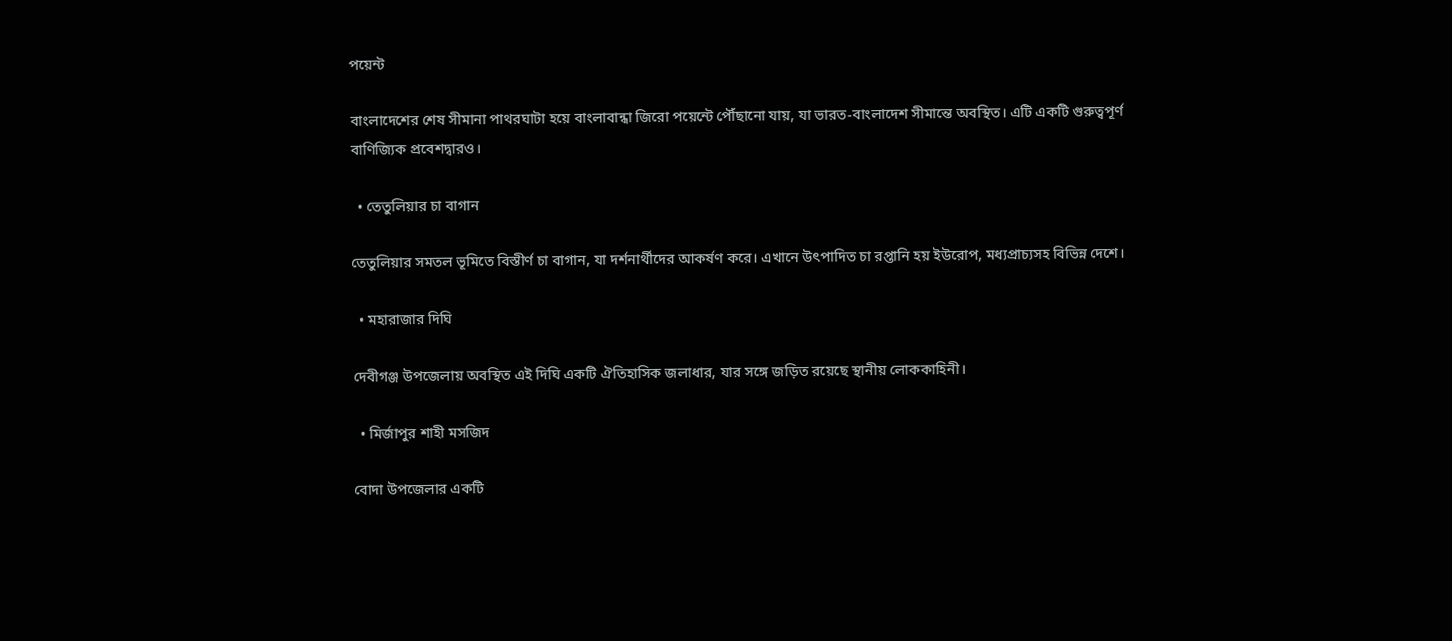পয়েন্ট

বাংলাদেশের শেষ সীমানা পাথরঘাটা হয়ে বাংলাবান্ধা জিরো পয়েন্টে পৌঁছানো যায়, যা ভারত-বাংলাদেশ সীমান্তে অবস্থিত। এটি একটি গুরুত্বপূর্ণ বাণিজ্যিক প্রবেশদ্বারও।

  • তেতুলিয়ার চা বাগান

তেতুলিয়ার সমতল ভূমিতে বিস্তীর্ণ চা বাগান, যা দর্শনার্থীদের আকর্ষণ করে। এখানে উৎপাদিত চা রপ্তানি হয় ইউরোপ, মধ্যপ্রাচ্যসহ বিভিন্ন দেশে।

  • মহারাজার দিঘি

দেবীগঞ্জ উপজেলায় অবস্থিত এই দিঘি একটি ঐতিহাসিক জলাধার, যার সঙ্গে জড়িত রয়েছে স্থানীয় লোককাহিনী।

  • মির্জাপুর শাহী মসজিদ

বোদা উপজেলার একটি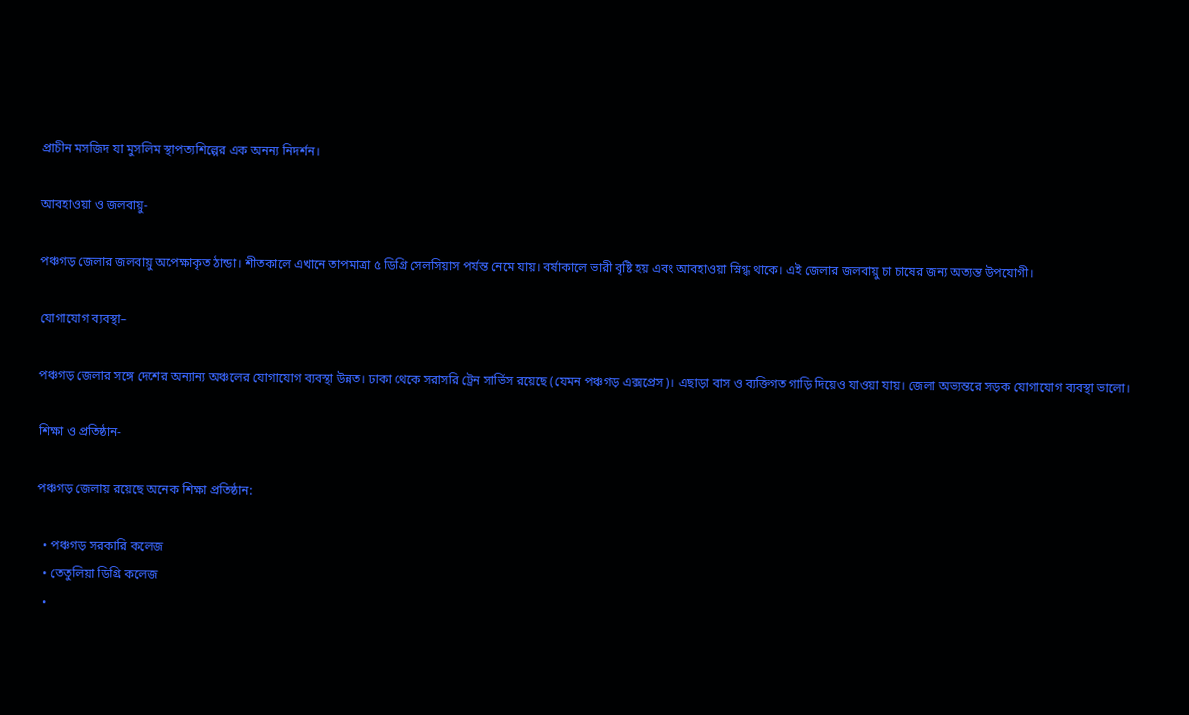প্রাচীন মসজিদ যা মুসলিম স্থাপত্যশিল্পের এক অনন্য নিদর্শন।

আবহাওয়া ও জলবায়ু-

পঞ্চগড় জেলার জলবায়ু অপেক্ষাকৃত ঠান্ডা। শীতকালে এখানে তাপমাত্রা ৫ ডিগ্রি সেলসিয়াস পর্যন্ত নেমে যায়। বর্ষাকালে ভারী বৃষ্টি হয় এবং আবহাওয়া স্নিগ্ধ থাকে। এই জেলার জলবায়ু চা চাষের জন্য অত্যন্ত উপযোগী।

যোগাযোগ ব্যবস্থা–

পঞ্চগড় জেলার সঙ্গে দেশের অন্যান্য অঞ্চলের যোগাযোগ ব্যবস্থা উন্নত। ঢাকা থেকে সরাসরি ট্রেন সার্ভিস রয়েছে (যেমন পঞ্চগড় এক্সপ্রেস)। এছাড়া বাস ও ব্যক্তিগত গাড়ি দিয়েও যাওয়া যায়। জেলা অভ্যন্তরে সড়ক যোগাযোগ ব্যবস্থা ভালো।

শিক্ষা ও প্রতিষ্ঠান-

পঞ্চগড় জেলায় রয়েছে অনেক শিক্ষা প্রতিষ্ঠান:

  • পঞ্চগড় সরকারি কলেজ
  • তেতুলিয়া ডিগ্রি কলেজ
  •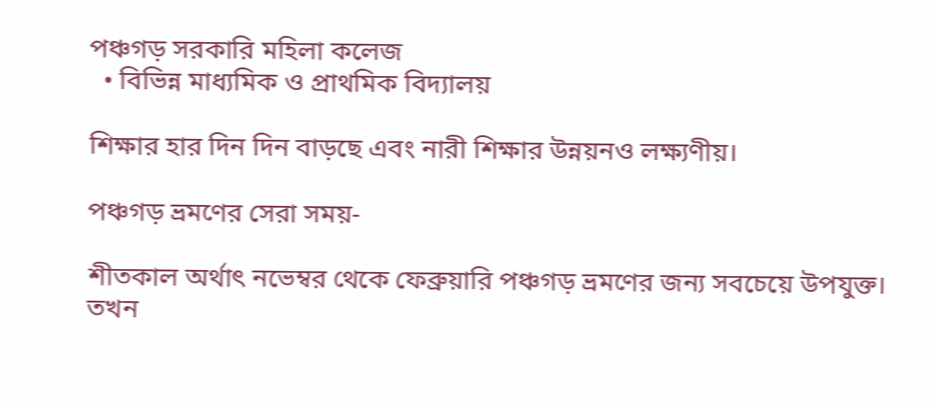পঞ্চগড় সরকারি মহিলা কলেজ
  • বিভিন্ন মাধ্যমিক ও প্রাথমিক বিদ্যালয়

শিক্ষার হার দিন দিন বাড়ছে এবং নারী শিক্ষার উন্নয়নও লক্ষ্যণীয়।

পঞ্চগড় ভ্রমণের সেরা সময়-

শীতকাল অর্থাৎ নভেম্বর থেকে ফেব্রুয়ারি পঞ্চগড় ভ্রমণের জন্য সবচেয়ে উপযুক্ত। তখন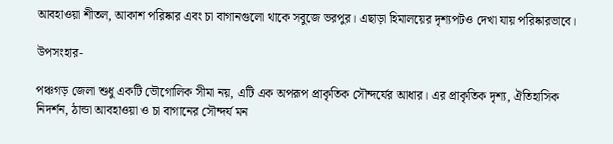আবহাওয়া শীতল, আকাশ পরিষ্কার এবং চা বাগানগুলো থাকে সবুজে ভরপুর। এছাড়া হিমালয়ের দৃশ্যপটও দেখা যায় পরিষ্কারভাবে।

উপসংহার-

পঞ্চগড় জেলা শুধু একটি ভৌগোলিক সীমা নয়, এটি এক অপরূপ প্রাকৃতিক সৌন্দর্যের আধার। এর প্রাকৃতিক দৃশ্য, ঐতিহাসিক নিদর্শন, ঠান্ডা আবহাওয়া ও চা বাগানের সৌন্দর্য মন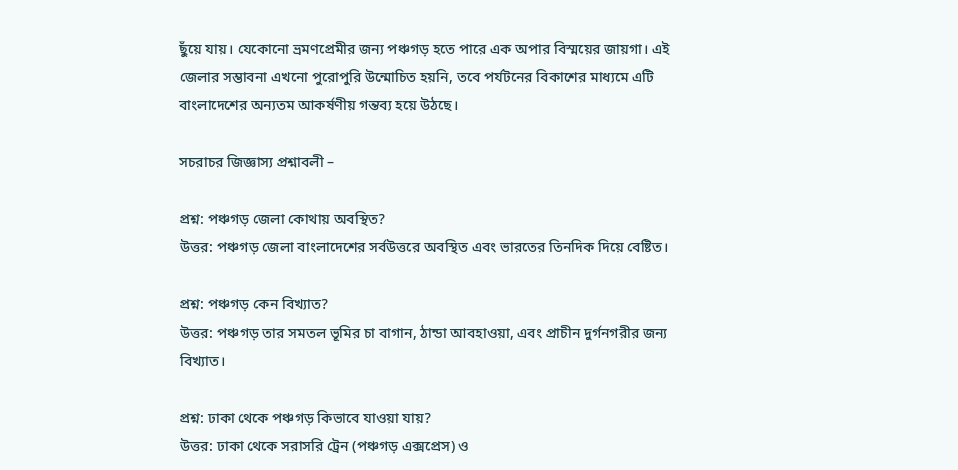ছুঁয়ে যায়। যেকোনো ভ্রমণপ্রেমীর জন্য পঞ্চগড় হতে পারে এক অপার বিস্ময়ের জায়গা। এই জেলার সম্ভাবনা এখনো পুরোপুরি উন্মোচিত হয়নি, তবে পর্যটনের বিকাশের মাধ্যমে এটি বাংলাদেশের অন্যতম আকর্ষণীয় গন্তব্য হয়ে উঠছে।

সচরাচর জিজ্ঞাস্য প্রশ্নাবলী –

প্রশ্ন: পঞ্চগড় জেলা কোথায় অবস্থিত?
উত্তর: পঞ্চগড় জেলা বাংলাদেশের সর্বউত্তরে অবস্থিত এবং ভারতের তিনদিক দিয়ে বেষ্টিত।

প্রশ্ন: পঞ্চগড় কেন বিখ্যাত?
উত্তর: পঞ্চগড় তার সমতল ভূমির চা বাগান, ঠান্ডা আবহাওয়া, এবং প্রাচীন দুর্গনগরীর জন্য বিখ্যাত।

প্রশ্ন: ঢাকা থেকে পঞ্চগড় কিভাবে যাওয়া যায়?
উত্তর: ঢাকা থেকে সরাসরি ট্রেন (পঞ্চগড় এক্সপ্রেস) ও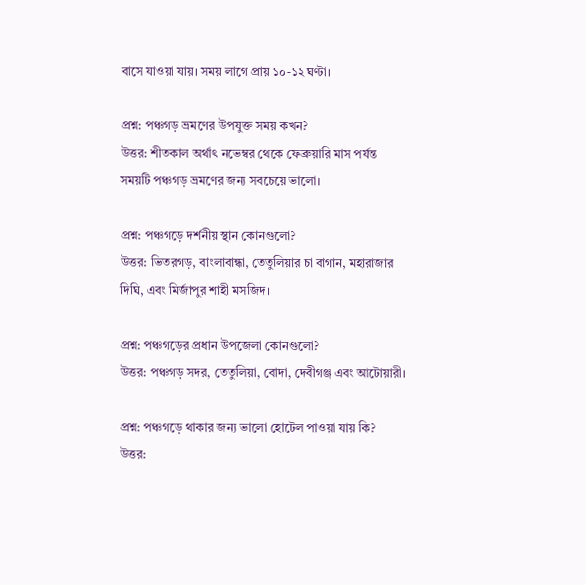বাসে যাওয়া যায়। সময় লাগে প্রায় ১০-১২ ঘণ্টা।

প্রশ্ন: পঞ্চগড় ভ্রমণের উপযুক্ত সময় কখন?
উত্তর: শীতকাল অর্থাৎ নভেম্বর থেকে ফেব্রুয়ারি মাস পর্যন্ত সময়টি পঞ্চগড় ভ্রমণের জন্য সবচেয়ে ভালো।

প্রশ্ন: পঞ্চগড়ে দর্শনীয় স্থান কোনগুলো?
উত্তর: ভিতরগড়, বাংলাবান্ধা, তেতুলিয়ার চা বাগান, মহারাজার দিঘি, এবং মির্জাপুর শাহী মসজিদ।

প্রশ্ন: পঞ্চগড়ের প্রধান উপজেলা কোনগুলো?
উত্তর: পঞ্চগড় সদর, তেতুলিয়া, বোদা, দেবীগঞ্জ এবং আটোয়ারী।

প্রশ্ন: পঞ্চগড়ে থাকার জন্য ভালো হোটেল পাওয়া যায় কি?
উত্তর: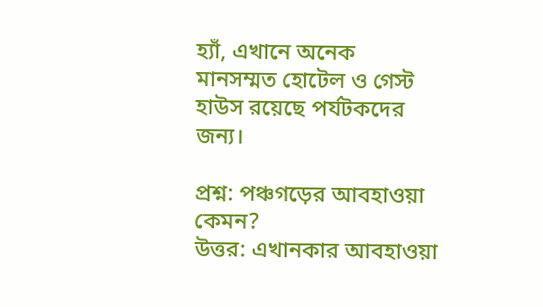হ্যাঁ, এখানে অনেক মানসম্মত হোটেল ও গেস্ট হাউস রয়েছে পর্যটকদের জন্য।

প্রশ্ন: পঞ্চগড়ের আবহাওয়া কেমন?
উত্তর: এখানকার আবহাওয়া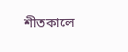শীতকালে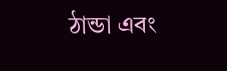ঠান্ডা এবং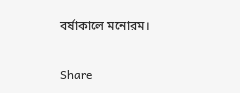বর্ষাকালে মনোরম।


Share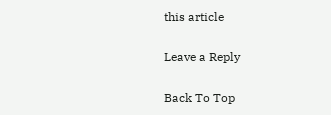this article

Leave a Reply

Back To Top